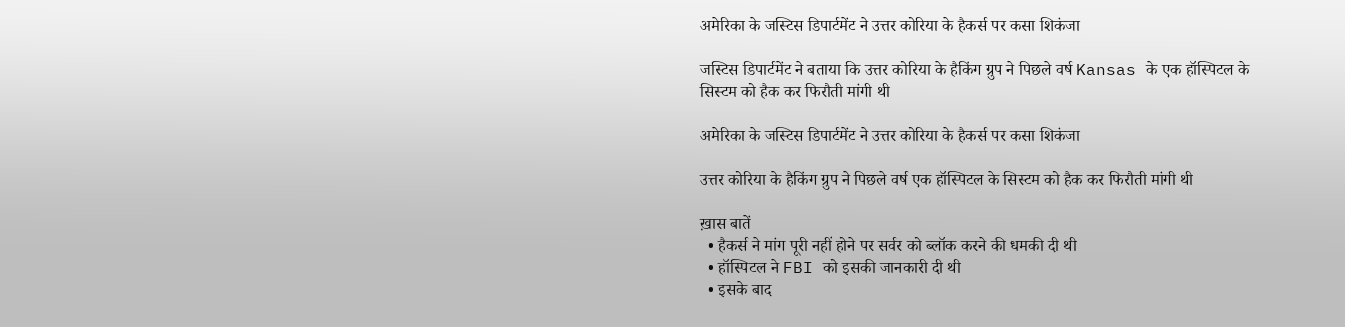अमेरिका के जस्टिस डिपार्टमेंट ने उत्तर कोरिया के हैकर्स पर कसा शिकंजा

जस्टिस डिपार्टमेंट ने बताया कि उत्तर कोरिया के हैकिंग ग्रुप ने पिछले वर्ष Kansas के एक हॉस्पिटल के सिस्टम को हैक कर फिरौती मांगी थी

अमेरिका के जस्टिस डिपार्टमेंट ने उत्तर कोरिया के हैकर्स पर कसा शिकंजा

उत्तर कोरिया के हैकिंग ग्रुप ने पिछले वर्ष एक हॉस्पिटल के सिस्टम को हैक कर फिरौती मांगी थी

ख़ास बातें
  • हैकर्स ने मांग पूरी नहीं होने पर सर्वर को ब्लॉक करने की धमकी दी थी
  • हॉस्पिटल ने FBI को इसकी जानकारी दी थी
  • इसके बाद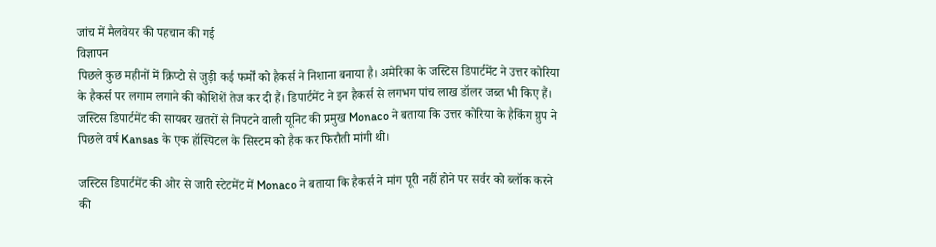जांच में मैलवेयर की पहचान की गई
विज्ञापन
पिछले कुछ महीनों में क्रिप्टो से जुड़ी कई फर्मों को हैकर्स ने निशाना बनाया है। अमेरिका के जस्टिस डिपार्टमेंट ने उत्तर कोरिया के हैकर्स पर लगाम लगाने की कोशिशें तेज कर दी हैं। डिपार्टमेंट ने इन हैकर्स से लगभग पांच लाख डॉलर जब्त भी किए हैं। जस्टिस डिपार्टमेंट की सायबर खतरों से निपटने वाली यूनिट की प्रमुख Monaco ने बताया कि उत्तर कोरिया के हैकिंग ग्रुप ने पिछले वर्ष Kansas के एक हॉस्पिटल के सिस्टम को हैक कर फिरौती मांगी थी।

जस्टिस डिपार्टमेंट की ओर से जारी स्टेटमेंट में Monaco ने बताया कि हैकर्स ने मांग पूरी नहीं होने पर सर्वर को ब्लॉक करने की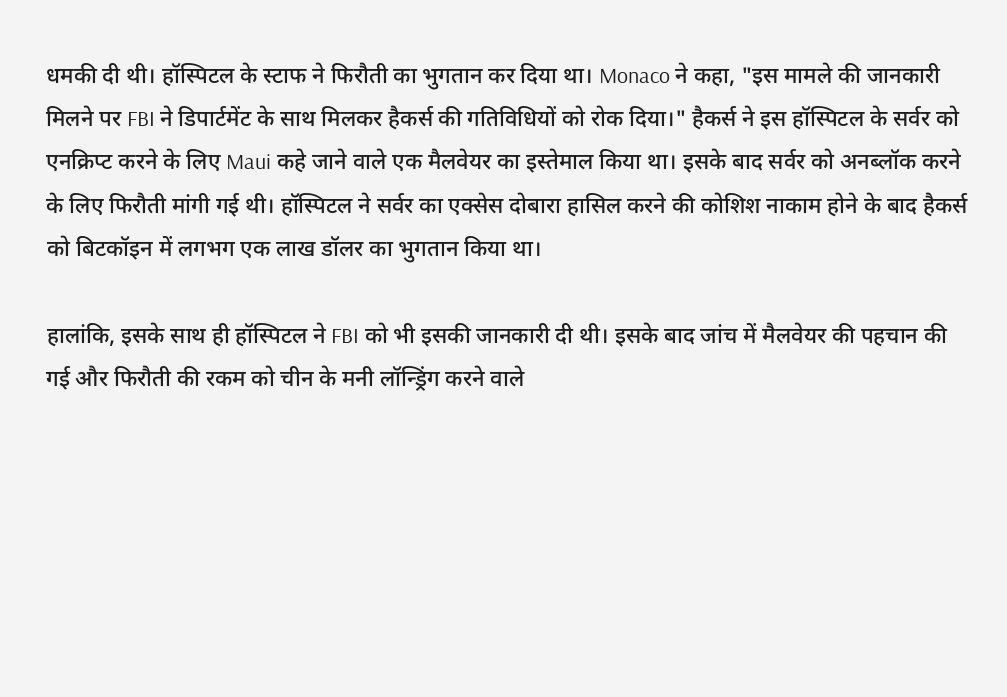धमकी दी थी। हॉस्पिटल के स्टाफ ने फिरौती का भुगतान कर दिया था। Monaco ने कहा, "इस मामले की जानकारी मिलने पर FBI ने डिपार्टमेंट के साथ मिलकर हैकर्स की गतिविधियों को रोक दिया।" हैकर्स ने इस हॉस्पिटल के सर्वर को एनक्रिप्ट करने के लिए Maui कहे जाने वाले एक मैलवेयर का इस्तेमाल किया था। इसके बाद सर्वर को अनब्लॉक करने के लिए फिरौती मांगी गई थी। हॉस्पिटल ने सर्वर का एक्सेस दोबारा हासिल करने की कोशिश नाकाम होने के बाद हैकर्स को बिटकॉइन में लगभग एक लाख डॉलर का भुगतान किया था।

हालांकि, इसके साथ ही हॉस्पिटल ने FBI को भी इसकी जानकारी दी थी। इसके बाद जांच में मैलवेयर की पहचान की गई और फिरौती की रकम को चीन के मनी लॉन्ड्रिंग करने वाले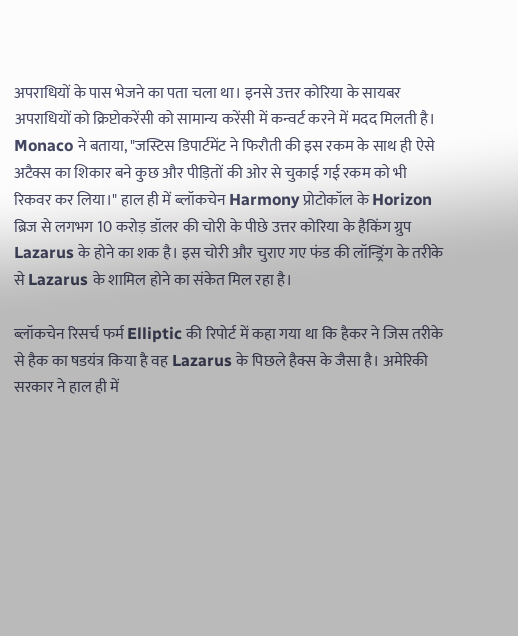अपराधियों के पास भेजने का पता चला था। इनसे उत्तर कोरिया के सायबर अपराधियों को क्रिप्टोकरेंसी को सामान्य करेंसी में कन्वर्ट करने में मदद मिलती है। Monaco ने बताया, "जस्टिस डिपार्टमेंट ने फिरौती की इस रकम के साथ ही ऐसे अटैक्स का शिकार बने कुछ और पीड़ितों की ओर से चुकाई गई रकम को भी रिकवर कर लिया।" हाल ही में ब्लॉकचेन Harmony प्रोटोकॉल के Horizon ब्रिज से लगभग 10 करोड़ डॉलर की चोरी के पीछे उत्तर कोरिया के हैकिंग ग्रुप Lazarus के होने का शक है। इस चोरी और चुराए गए फंड की लॉन्ड्रिंग के तरीके से Lazarus के शामिल होने का संकेत मिल रहा है।

ब्लॉकचेन रिसर्च फर्म Elliptic की रिपोर्ट में कहा गया था कि हैकर ने जिस तरीके से हैक का षडयंत्र किया है वह Lazarus के पिछले हैक्स के जैसा है। अमेरिकी सरकार ने हाल ही में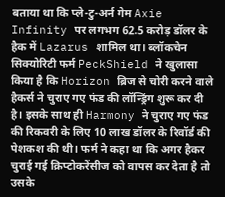बताया था कि प्ले-टु-अर्न गेम Axie Infinity पर लगभग 62.5 करोड़ डॉलर के हैक में Lazarus शामिल था। ब्लॉकचेन सिक्योरिटी फर्म PeckShield ने खुलासा किया है कि Horizon ब्रिज से चोरी करने वाले हैकर्स ने चुराए गए फंड की लॉन्ड्रिंग शुरू कर दी है। इसके साथ ही Harmony ने चुराए गए फंड की रिकवरी के लिए 10 लाख डॉलर के रिवॉर्ड की पेशकश की थी। फर्म ने कहा था कि अगर हैकर चुराई गई क्रिप्टोकरेंसीज को वापस कर देता है तो उसके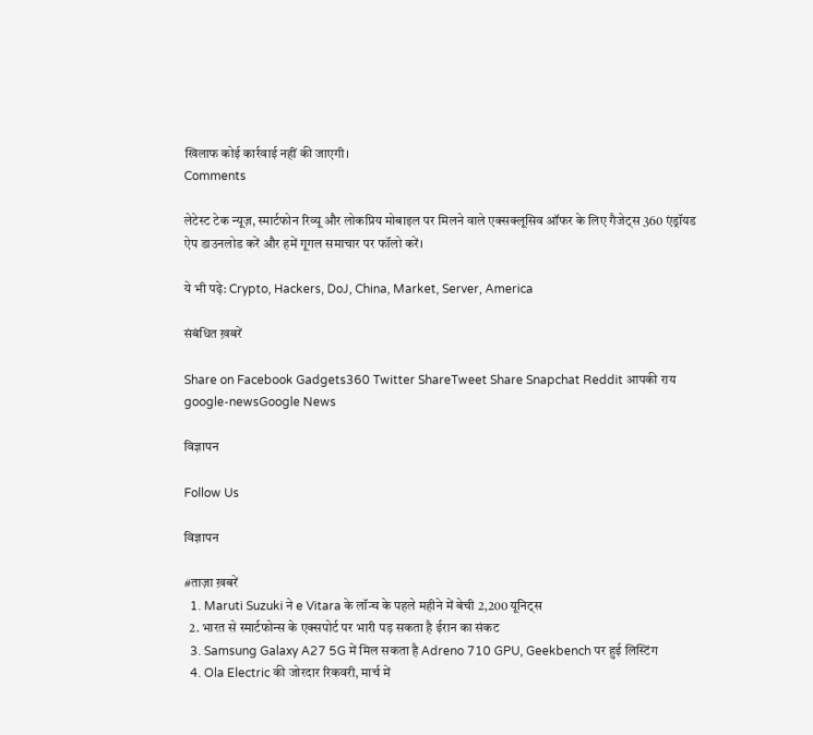खिलाफ कोई कार्रवाई नहीं की जाएगी।
Comments

लेटेस्ट टेक न्यूज़, स्मार्टफोन रिव्यू और लोकप्रिय मोबाइल पर मिलने वाले एक्सक्लूसिव ऑफर के लिए गैजेट्स 360 एंड्रॉयड ऐप डाउनलोड करें और हमें गूगल समाचार पर फॉलो करें।

ये भी पढ़े: Crypto, Hackers, DoJ, China, Market, Server, America

संबंधित ख़बरें

Share on Facebook Gadgets360 Twitter ShareTweet Share Snapchat Reddit आपकी राय google-newsGoogle News

विज्ञापन

Follow Us

विज्ञापन

#ताज़ा ख़बरें
  1. Maruti Suzuki ने e Vitara के लॉन्च के पहले महीने में बेची 2,200 यूनिट्स
  2. भारत से स्मार्टफोन्स के एक्सपोर्ट पर भारी पड़ सकता है ईरान का संकट
  3. Samsung Galaxy A27 5G में मिल सकता है Adreno 710 GPU, Geekbench पर हुई लिस्टिंग
  4. Ola Electric की जोरदार रिकवरी, मार्च में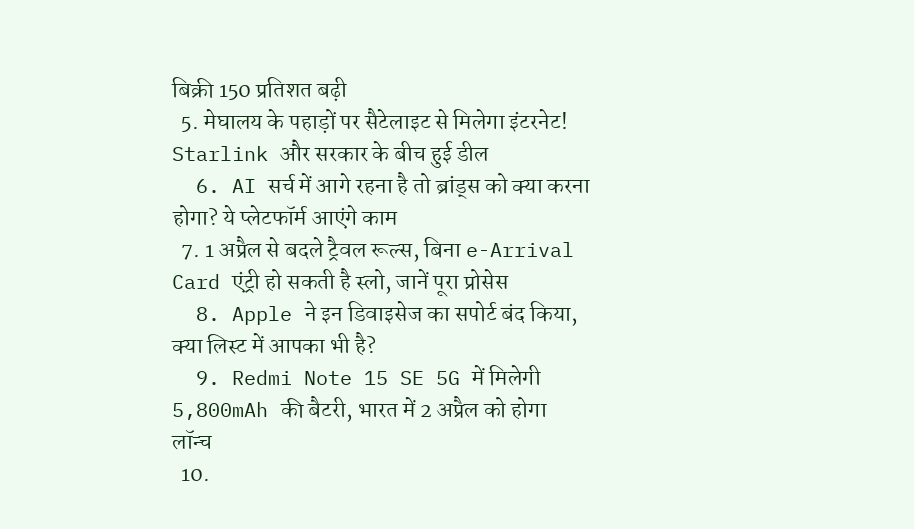बिक्री 150 प्रतिशत बढ़ी
  5. मेघालय के पहाड़ों पर सैटेलाइट से मिलेगा इंटरनेट! Starlink और सरकार के बीच हुई डील
  6. AI सर्च में आगे रहना है तो ब्रांड्स को क्या करना होगा? ये प्लेटफॉर्म आएंगे काम
  7. 1 अप्रैल से बदले ट्रैवल रूल्स, बिना e-Arrival Card एंट्री हो सकती है स्लो, जानें पूरा प्रोसेस
  8. Apple ने इन डिवाइसेज का सपोर्ट बंद किया, क्या लिस्ट में आपका भी है?
  9. Redmi Note 15 SE 5G में मिलेगी 5,800mAh की बैटरी, भारत में 2 अप्रैल को होगा लॉन्च
  10.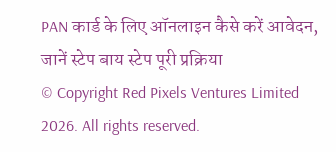PAN कार्ड के लिए ऑनलाइन कैसे करें आवेदन, जानें स्टेप बाय स्टेप पूरी प्रक्रिया
© Copyright Red Pixels Ventures Limited 2026. All rights reserved.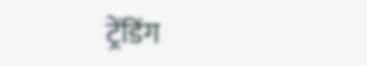ट्रेंडिंग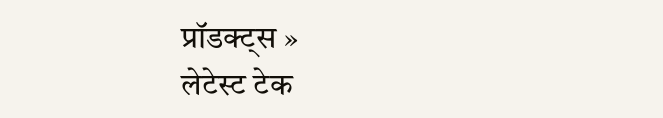प्रॉडक्ट्स »
लेटेस्ट टेक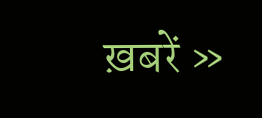ख़बरें »